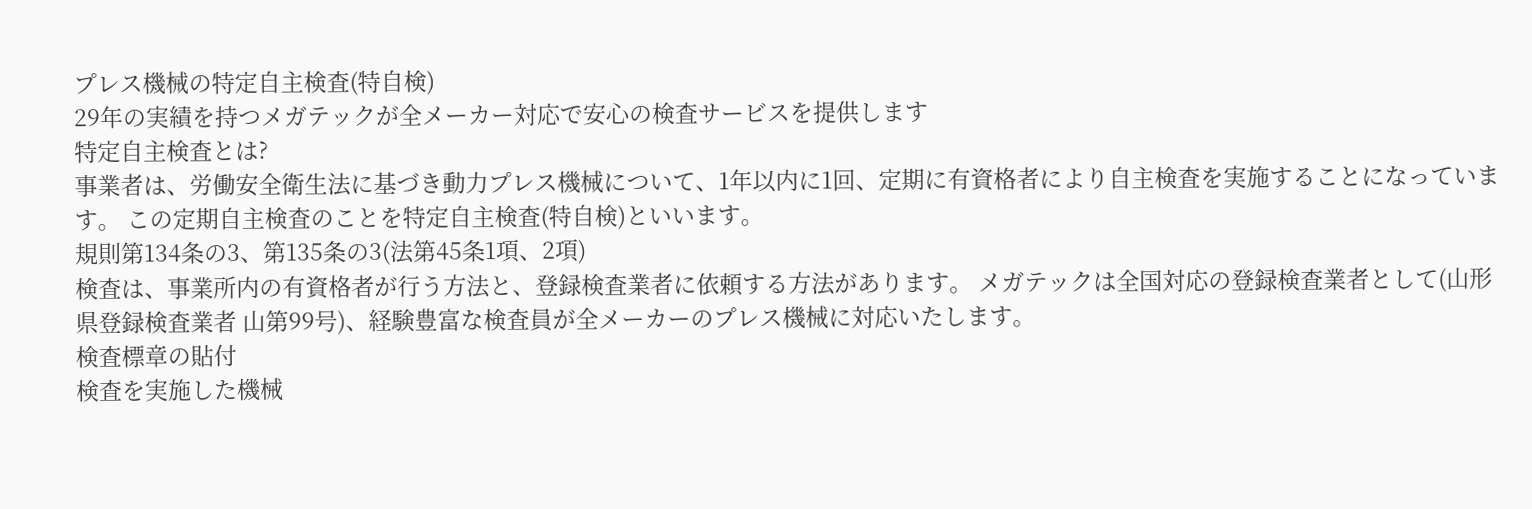プレス機械の特定自主検査(特自検)
29年の実績を持つメガテックが全メーカー対応で安心の検査サービスを提供します
特定自主検査とは?
事業者は、労働安全衛生法に基づき動力プレス機械について、1年以内に1回、定期に有資格者により自主検査を実施することになっています。 この定期自主検査のことを特定自主検査(特自検)といいます。
規則第134条の3、第135条の3(法第45条1項、2項)
検査は、事業所内の有資格者が行う方法と、登録検査業者に依頼する方法があります。 メガテックは全国対応の登録検査業者として(山形県登録検査業者 山第99号)、経験豊富な検査員が全メーカーのプレス機械に対応いたします。
検査標章の貼付
検査を実施した機械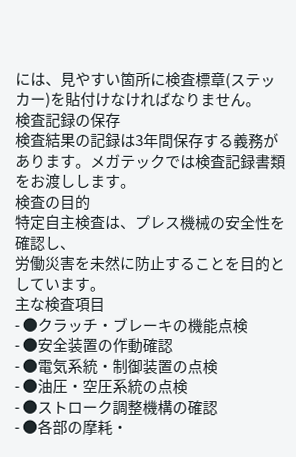には、見やすい箇所に検査標章(ステッカー)を貼付けなければなりません。
検査記録の保存
検査結果の記録は3年間保存する義務があります。メガテックでは検査記録書類をお渡しします。
検査の目的
特定自主検査は、プレス機械の安全性を確認し、
労働災害を未然に防止することを目的としています。
主な検査項目
- ●クラッチ・ブレーキの機能点検
- ●安全装置の作動確認
- ●電気系統・制御装置の点検
- ●油圧・空圧系統の点検
- ●ストローク調整機構の確認
- ●各部の摩耗・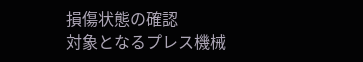損傷状態の確認
対象となるプレス機械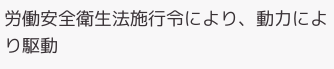労働安全衛生法施行令により、動力により駆動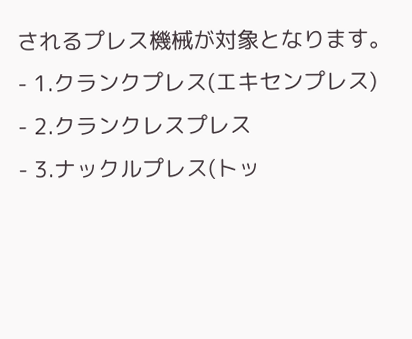されるプレス機械が対象となります。
- 1.クランクプレス(エキセンプレス)
- 2.クランクレスプレス
- 3.ナックルプレス(トッ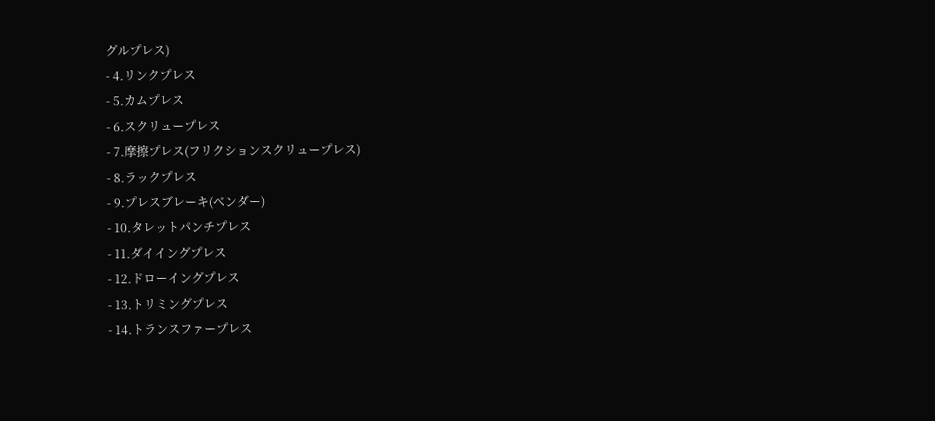グルプレス)
- 4.リンクプレス
- 5.カムプレス
- 6.スクリュープレス
- 7.摩擦プレス(フリクションスクリュープレス)
- 8.ラックプレス
- 9.プレスブレーキ(ベンダー)
- 10.タレットパンチプレス
- 11.ダイイングプレス
- 12.ドローイングプレス
- 13.トリミングプレス
- 14.トランスファープレス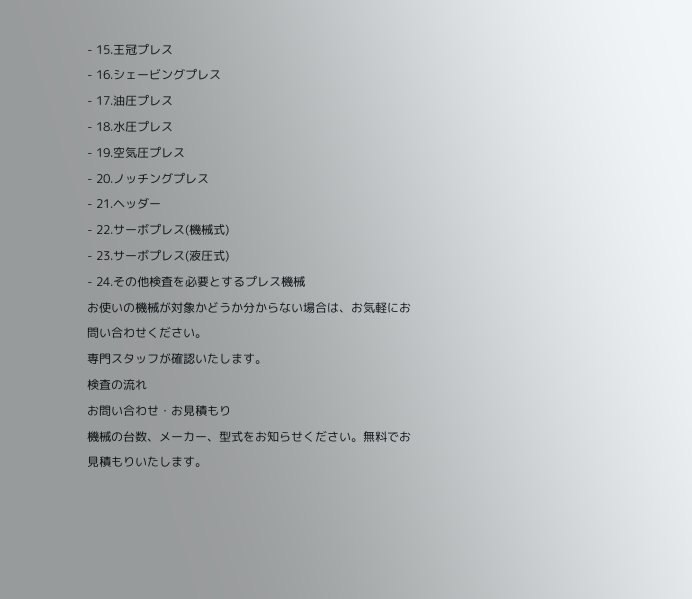- 15.王冠プレス
- 16.シェービングプレス
- 17.油圧プレス
- 18.水圧プレス
- 19.空気圧プレス
- 20.ノッチングプレス
- 21.ヘッダー
- 22.サーボプレス(機械式)
- 23.サーボプレス(液圧式)
- 24.その他検査を必要とするプレス機械
お使いの機械が対象かどうか分からない場合は、お気軽にお問い合わせください。
専門スタッフが確認いたします。
検査の流れ
お問い合わせ・お見積もり
機械の台数、メーカー、型式をお知らせください。無料でお見積もりいたします。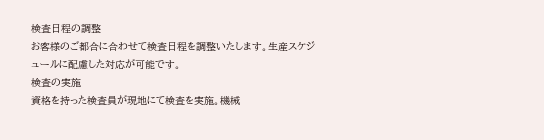検査日程の調整
お客様のご都合に合わせて検査日程を調整いたします。生産スケジュールに配慮した対応が可能です。
検査の実施
資格を持った検査員が現地にて検査を実施。機械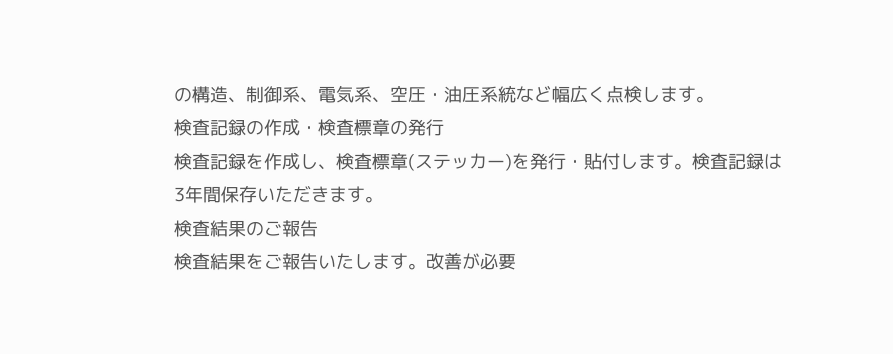の構造、制御系、電気系、空圧・油圧系統など幅広く点検します。
検査記録の作成・検査標章の発行
検査記録を作成し、検査標章(ステッカー)を発行・貼付します。検査記録は3年間保存いただきます。
検査結果のご報告
検査結果をご報告いたします。改善が必要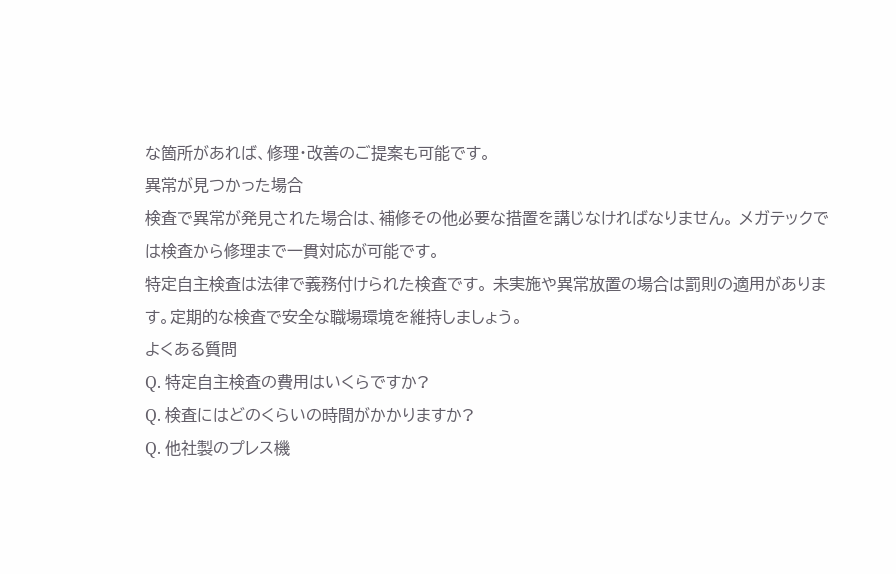な箇所があれば、修理・改善のご提案も可能です。
異常が見つかった場合
検査で異常が発見された場合は、補修その他必要な措置を講じなければなりません。 メガテックでは検査から修理まで一貫対応が可能です。
特定自主検査は法律で義務付けられた検査です。 未実施や異常放置の場合は罰則の適用があります。定期的な検査で安全な職場環境を維持しましょう。
よくある質問
Q. 特定自主検査の費用はいくらですか?
Q. 検査にはどのくらいの時間がかかりますか?
Q. 他社製のプレス機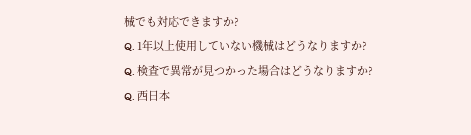械でも対応できますか?
Q. 1年以上使用していない機械はどうなりますか?
Q. 検査で異常が見つかった場合はどうなりますか?
Q. 西日本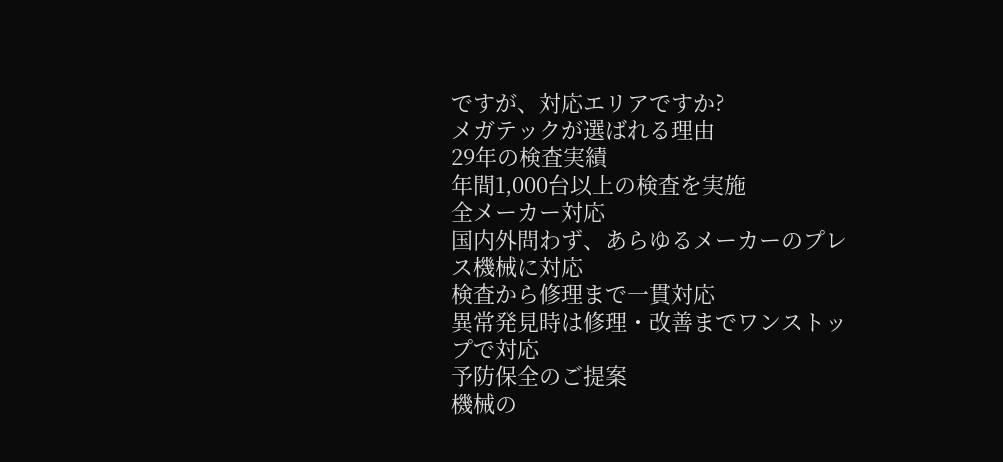ですが、対応エリアですか?
メガテックが選ばれる理由
29年の検査実績
年間1,000台以上の検査を実施
全メーカー対応
国内外問わず、あらゆるメーカーのプレス機械に対応
検査から修理まで一貫対応
異常発見時は修理・改善までワンストップで対応
予防保全のご提案
機械の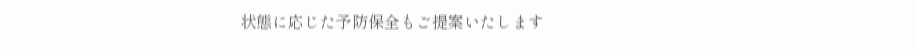状態に応じた予防保全もご提案いたします